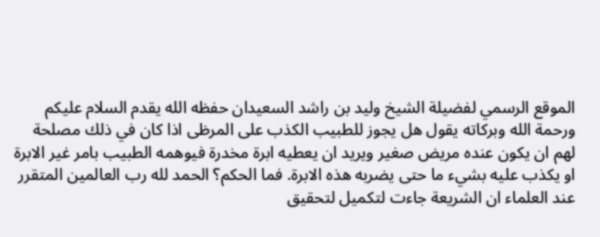الموقع الرسمي لفضيلة الشيخ وليد بن راشد السعيدان حفظه الله يقدم السلام عليكم ورحمة الله وبركاته يقول هل يجوز للطبيب الكذب على المرظى اذا كان في ذلك مصلحة لهم ان يكون عنده مريض صغير ويريد ان يعطيه ابرة مخدرة فيوهمه الطبيب بامر غير الابرة
او يكذب عليه بشيء ما حتى يضربه هذه الابرة. فما الحكم؟ الحمد لله رب العالمين المتقرر عند العلماء ان الشريعة جاءت لتكميل لتحقيق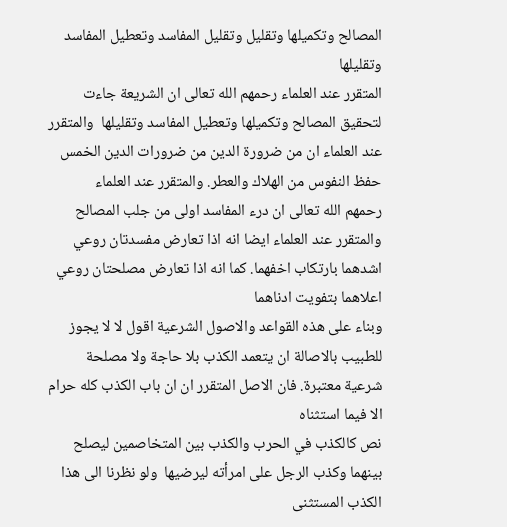المصالح وتكميلها وتقليل وتقليل المفاسد وتعطيل المفاسد وتقليلها
المتقرر عند العلماء رحمهم الله تعالى ان الشريعة جاءت لتحقيق المصالح وتكميلها وتعطيل المفاسد وتقليلها  والمتقرر عند العلماء ان من ضرورة الدين من ضرورات الدين الخمس حفظ النفوس من الهلاك والعطر. والمتقرر عند العلماء
رحمهم الله تعالى ان درء المفاسد اولى من جلب المصالح والمتقرر عند العلماء ايضا انه اذا تعارض مفسدتان روعي اشدهما بارتكاب اخفهما. كما انه اذا تعارض مصلحتان روعي اعلاهما بتفويت ادناهما
وبناء على هذه القواعد والاصول الشرعية اقول لا لا يجوز للطبيب بالاصالة ان يتعمد الكذب بلا حاجة ولا مصلحة شرعية معتبرة. فان الاصل المتقرر ان ان باب الكذب كله حرام الا فيما استثناه
نص كالكذب في الحرب والكذب بين المتخاصمين ليصلح بينهما وكذب الرجل على امرأته ليرضيها  ولو نظرنا الى هذا الكذب المستثنى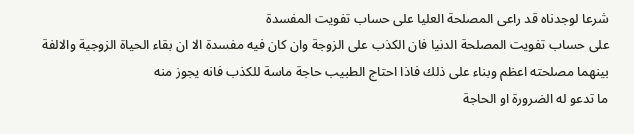شرعا لوجدناه قد راعى المصلحة العليا على حساب تفويت المفسدة
على حساب تفويت المصلحة الدنيا فان الكذب على الزوجة وان كان فيه مفسدة الا ان بقاء الحياة الزوجية والالفة بينهما مصلحته اعظم وبناء على ذلك فاذا احتاج الطبيب حاجة ماسة للكذب فانه يجوز منه
ما تدعو له الضرورة او الحاجة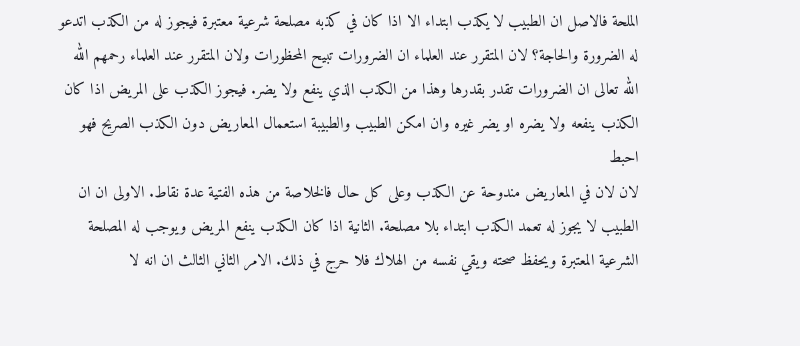الملحة فالاصل ان الطبيب لا يكذب ابتداء الا اذا كان في كذبه مصلحة شرعية معتبرة فيجوز له من الكذب اتدعو له الضرورة والحاجة؟ لان المتقرر عند العلماء ان الضرورات تبيح المحظورات ولان المتقرر عند العلماء رحمهم الله
الله تعالى ان الضرورات تقدر بقدرها وهذا من الكذب الذي ينفع ولا يضر. فيجوز الكذب على المريض اذا كان الكذب ينفعه ولا يضره او يضر غيره وان امكن الطبيب والطبيبة استعمال المعاريض دون الكذب الصريح فهو احبط
لان لان في المعاريض مندوحة عن الكذب وعلى كل حال فالخلاصة من هذه الفتية عدة نقاط. الاولى ان ان الطبيب لا يجوز له تعمد الكذب ابتداء بلا مصلحة. الثانية اذا كان الكذب ينفع المريض ويوجب له المصلحة
الشرعية المعتبرة ويحفظ صحته ويقي نفسه من الهلاك فلا حرج في ذلك. الامر الثاني الثالث ان انه لا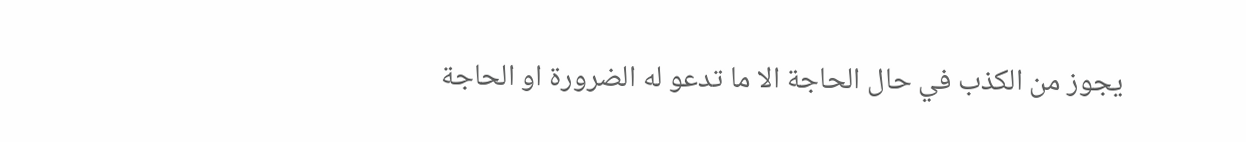يجوز من الكذب في حال الحاجة الا ما تدعو له الضرورة او الحاجة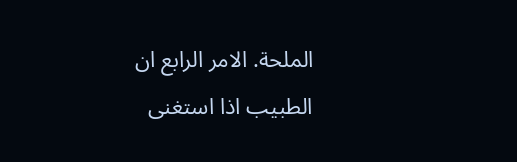الملحة. الامر الرابع ان الطبيب اذا استغنى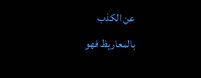عن الكذب
بالمعاريظ فهو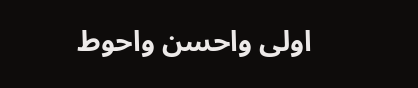اولى واحسن واحوط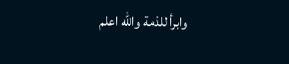وابرأ للذمة والله اعلم